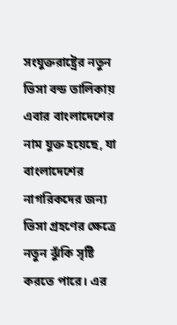সংযুক্তরাষ্ট্রের নতুন ভিসা বন্ড তালিকায় এবার বাংলাদেশের নাম যুক্ত হয়েছে, যা বাংলাদেশের নাগরিকদের জন্য ভিসা গ্রহণের ক্ষেত্রে নতুন ঝুঁকি সৃষ্টি করতে পারে। এর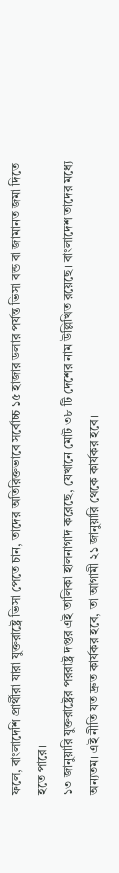ফলে, বাংলাদেশি প্রার্থীরা যারা যুক্তরাষ্ট্রে ভিসা পেতে চান, তাদের অতিরিক্তভাবে সর্বোচ্চ ১৫ হাজার ডলার পর্যন্ত ভিসা বন্ড বা জামানত জমা দিতে হতে পারে।
১৩ জানুয়ারি যুক্তরাষ্ট্রের পররাষ্ট্র দপ্তর এই তালিকা হালনাগাদ করেছে, যেখানে মোট ৩৮ টি দেশের নাম উল্লিখিত রয়েছে। বাংলাদেশ তাদের মধ্যে অন্যতম। এই নীতি যত দ্রুত কার্যকর হবে, তা আগামী ২১ জানুয়ারি থেকে কার্যকর হবে।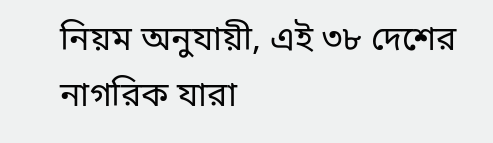নিয়ম অনুযায়ী, এই ৩৮ দেশের নাগরিক যারা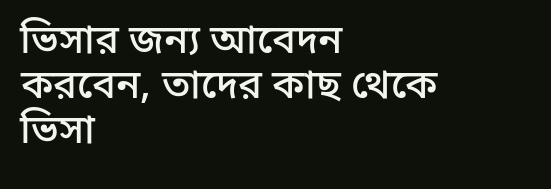ভিসার জন্য আবেদন করবেন, তাদের কাছ থেকে ভিসা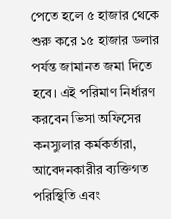পেতে হলে ৫ হাজার থেকে শুরু করে ১৫ হাজার ডলার পর্যন্ত জামানত জমা দিতে হবে। এই পরিমাণ নির্ধারণ করবেন ভিসা অফিসের কনস্যুলার কর্মকর্তারা, আবেদনকারীর ব্যক্তিগত পরিস্থিতি এবং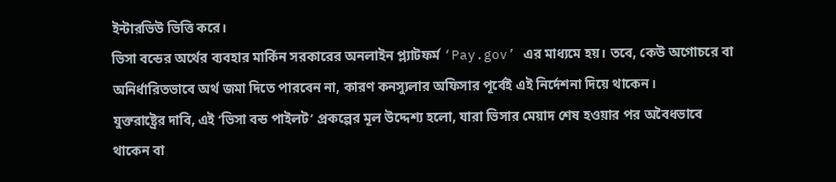ইন্টারভিউ ভিত্তি করে।
ভিসা বন্ডের অর্থের ব্যবহার মার্কিন সরকারের অনলাইন প্ল্যাটফর্ম ‘Pay.gov’ এর মাধ্যমে হয়। তবে, কেউ অগোচরে বা অনির্ধারিতভাবে অর্থ জমা দিতে পারবেন না, কারণ কনস্যুলার অফিসার পূর্বেই এই নির্দেশনা দিয়ে থাকেন।
যুক্তরাষ্ট্রের দাবি, এই ‘ভিসা বন্ড পাইলট’ প্রকল্পের মূল উদ্দেশ্য হলো, যারা ভিসার মেয়াদ শেষ হওয়ার পর অবৈধভাবে থাকেন বা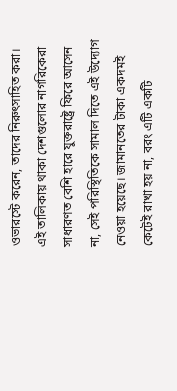ওভারস্টে করেন, তাদের নিরুৎসাহিত করা। এই তালিকায় থাকা দেশগুলোর নাগরিকেরা সাধারণত বেশি হারে যুক্তরাষ্ট্রে ফিরে আসেন না, সেই পরিস্থিতিকে সামাল দিতে এই উদ্যোগ নেওয়া হয়েছে। জামানতের টাকা একদমই কেটেই রাখা হয় না, বরং এটি একটি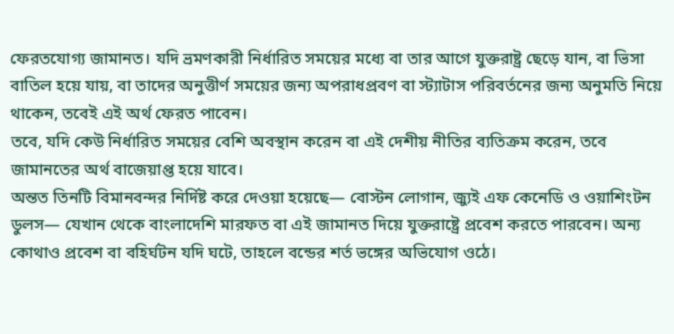ফেরতযোগ্য জামানত। যদি ভ্রমণকারী নির্ধারিত সময়ের মধ্যে বা তার আগে যুক্তরাষ্ট্র ছেড়ে যান, বা ভিসা বাতিল হয়ে যায়, বা তাদের অনুত্তীর্ণ সময়ের জন্য অপরাধপ্রবণ বা স্ট্যাটাস পরিবর্তনের জন্য অনুমতি নিয়ে থাকেন, তবেই এই অর্থ ফেরত পাবেন।
তবে, যদি কেউ নির্ধারিত সময়ের বেশি অবস্থান করেন বা এই দেশীয় নীতির ব্যতিক্রম করেন, তবে জামানতের অর্থ বাজেয়াপ্ত হয়ে যাবে।
অন্তত তিনটি বিমানবন্দর নির্দিষ্ট করে দেওয়া হয়েছে— বোস্টন লোগান, জ্যুই এফ কেনেডি ও ওয়াশিংটন ডুলস— যেখান থেকে বাংলাদেশি মারফত বা এই জামানত দিয়ে যুক্তরাষ্ট্রে প্রবেশ করতে পারবেন। অন্য কোথাও প্রবেশ বা বহির্ঘটন যদি ঘটে, তাহলে বন্ডের শর্ত ভঙ্গের অভিযোগ ওঠে।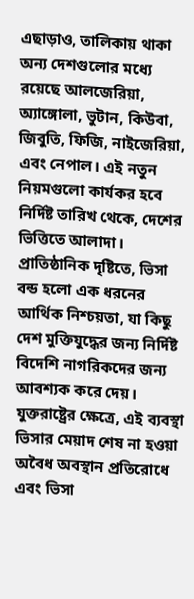এছাড়াও, তালিকায় থাকা অন্য দেশগুলোর মধ্যে রয়েছে আলজেরিয়া, অ্যাঙ্গোলা, ভুটান, কিউবা, জিবুতি, ফিজি, নাইজেরিয়া, এবং নেপাল। এই নতুন নিয়মগুলো কার্যকর হবে নির্দিষ্ট তারিখ থেকে, দেশের ভিত্তিতে আলাদা।
প্রাতিষ্ঠানিক দৃষ্টিতে, ভিসা বন্ড হলো এক ধরনের আর্থিক নিশ্চয়তা, যা কিছু দেশ মুক্তিযুদ্ধের জন্য নির্দিষ্ট বিদেশি নাগরিকদের জন্য আবশ্যক করে দেয়। যুক্তরাষ্ট্রের ক্ষেত্রে, এই ব্যবস্থা ভিসার মেয়াদ শেষ না হওয়া অবৈধ অবস্থান প্রতিরোধে এবং ভিসা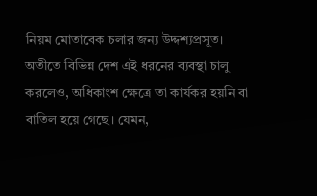নিয়ম মোতাবেক চলার জন্য উদ্দশ্যপ্রসূত।
অতীতে বিভিন্ন দেশ এই ধরনের ব্যবস্থা চালু করলেও, অধিকাংশ ক্ষেত্রে তা কার্যকর হয়নি বা বাতিল হয়ে গেছে। যেমন,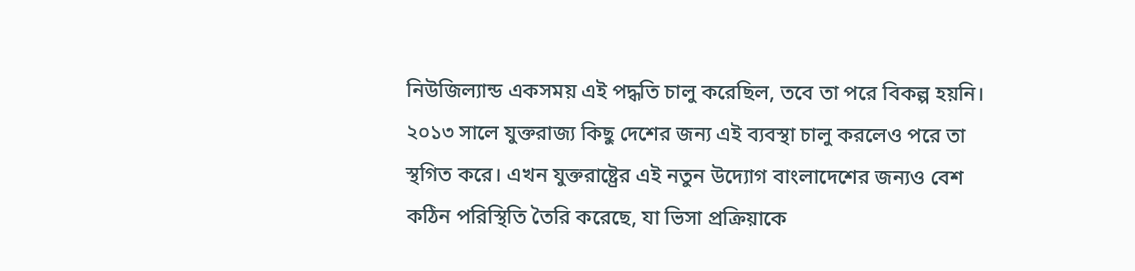নিউজিল্যান্ড একসময় এই পদ্ধতি চালু করেছিল, তবে তা পরে বিকল্প হয়নি। ২০১৩ সালে যুক্তরাজ্য কিছু দেশের জন্য এই ব্যবস্থা চালু করলেও পরে তা স্থগিত করে। এখন যুক্তরাষ্ট্রের এই নতুন উদ্যোগ বাংলাদেশের জন্যও বেশ কঠিন পরিস্থিতি তৈরি করেছে, যা ভিসা প্রক্রিয়াকে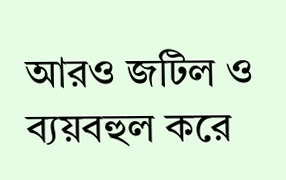আরও জটিল ও ব্যয়বহুল করে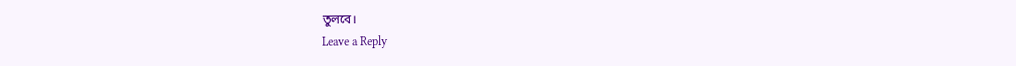তুলবে।
Leave a Reply